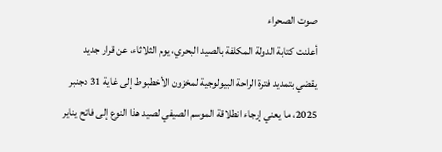صوت الصحراء
أعلنت كتابة الدولة المكلفة بالصيد البحري، يوم الثلاثاء، عن قرار جديد يقضي بتمديد فترة الراحة البيولوجية لمخزون الأخطبوط إلى غاية 31 دجنبر 2025، ما يعني إرجاء انطلاقة الموسم الصيفي لصيد هذا النوع إلى فاتح يناير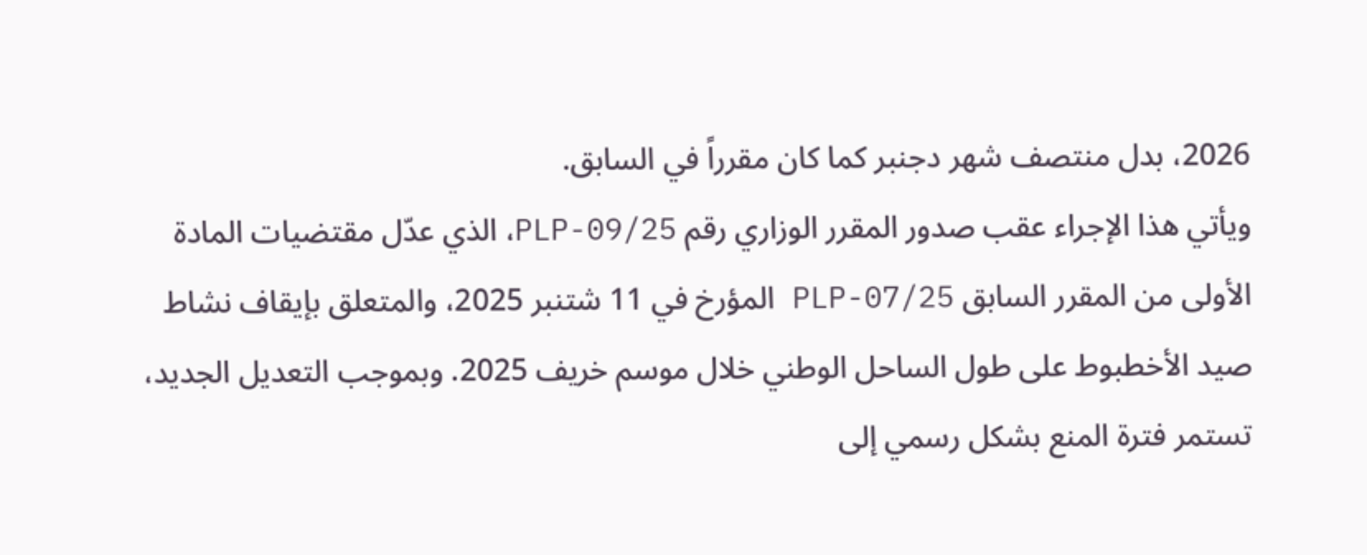2026، بدل منتصف شهر دجنبر كما كان مقرراً في السابق.
ويأتي هذا الإجراء عقب صدور المقرر الوزاري رقم PLP-09/25، الذي عدّل مقتضيات المادة الأولى من المقرر السابق PLP-07/25 المؤرخ في 11 شتنبر 2025، والمتعلق بإيقاف نشاط صيد الأخطبوط على طول الساحل الوطني خلال موسم خريف 2025. وبموجب التعديل الجديد، تستمر فترة المنع بشكل رسمي إلى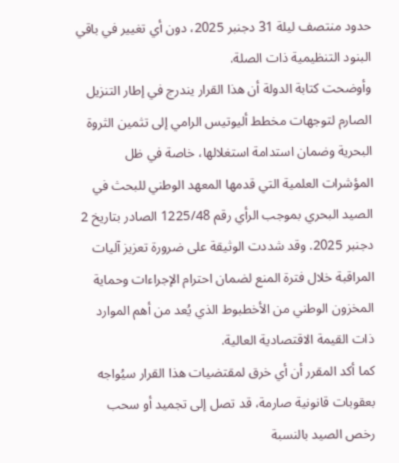حدود منتصف ليلة 31 دجنبر 2025، دون أي تغيير في باقي البنود التنظيمية ذات الصلة.
وأوضحت كتابة الدولة أن هذا القرار يندرج في إطار التنزيل الصارم لتوجهات مخطط أليوتيس الرامي إلى تثمين الثروة البحرية وضمان استدامة استغلالها، خاصة في ظل المؤشرات العلمية التي قدمها المعهد الوطني للبحث في الصيد البحري بموجب الرأي رقم 1225/48 الصادر بتاريخ 2 دجنبر 2025. وقد شددت الوثيقة على ضرورة تعزيز آليات المراقبة خلال فترة المنع لضمان احترام الإجراءات وحماية المخزون الوطني من الأخطبوط الذي يُعد من أهم الموارد ذات القيمة الاقتصادية العالية.
كما أكد المقرر أن أي خرق لمقتضيات هذا القرار سيُواجه بعقوبات قانونية صارمة، قد تصل إلى تجميد أو سحب رخص الصيد بالنسبة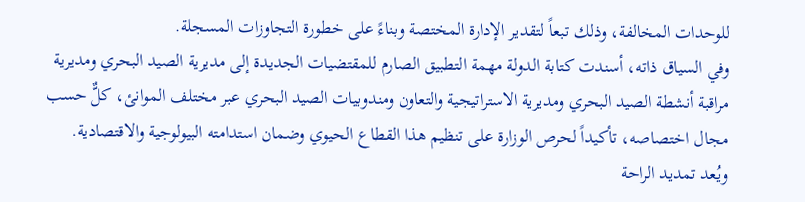للوحدات المخالفة، وذلك تبعاً لتقدير الإدارة المختصة وبناءً على خطورة التجاوزات المسجلة.
وفي السياق ذاته، أسندت كتابة الدولة مهمة التطبيق الصارم للمقتضيات الجديدة إلى مديرية الصيد البحري ومديرية مراقبة أنشطة الصيد البحري ومديرية الاستراتيجية والتعاون ومندوبيات الصيد البحري عبر مختلف الموانئ، كلٌّ حسب مجال اختصاصه، تأكيداً لحرص الوزارة على تنظيم هذا القطاع الحيوي وضمان استدامته البيولوجية والاقتصادية.
ويُعد تمديد الراحة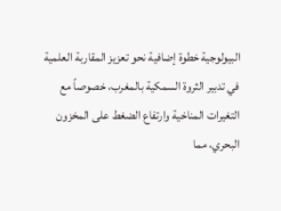البيولوجية خطوة إضافية نحو تعزيز المقاربة العلمية في تدبير الثروة السمكية بالمغرب، خصوصاً مع التغيرات المناخية وارتفاع الضغط على المخزون البحري، مما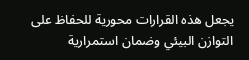يجعل هذه القرارات محورية للحفاظ على التوازن البيئي وضمان استمرارية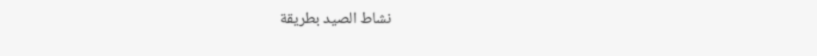نشاط الصيد بطريقة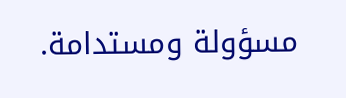مسؤولة ومستدامة.